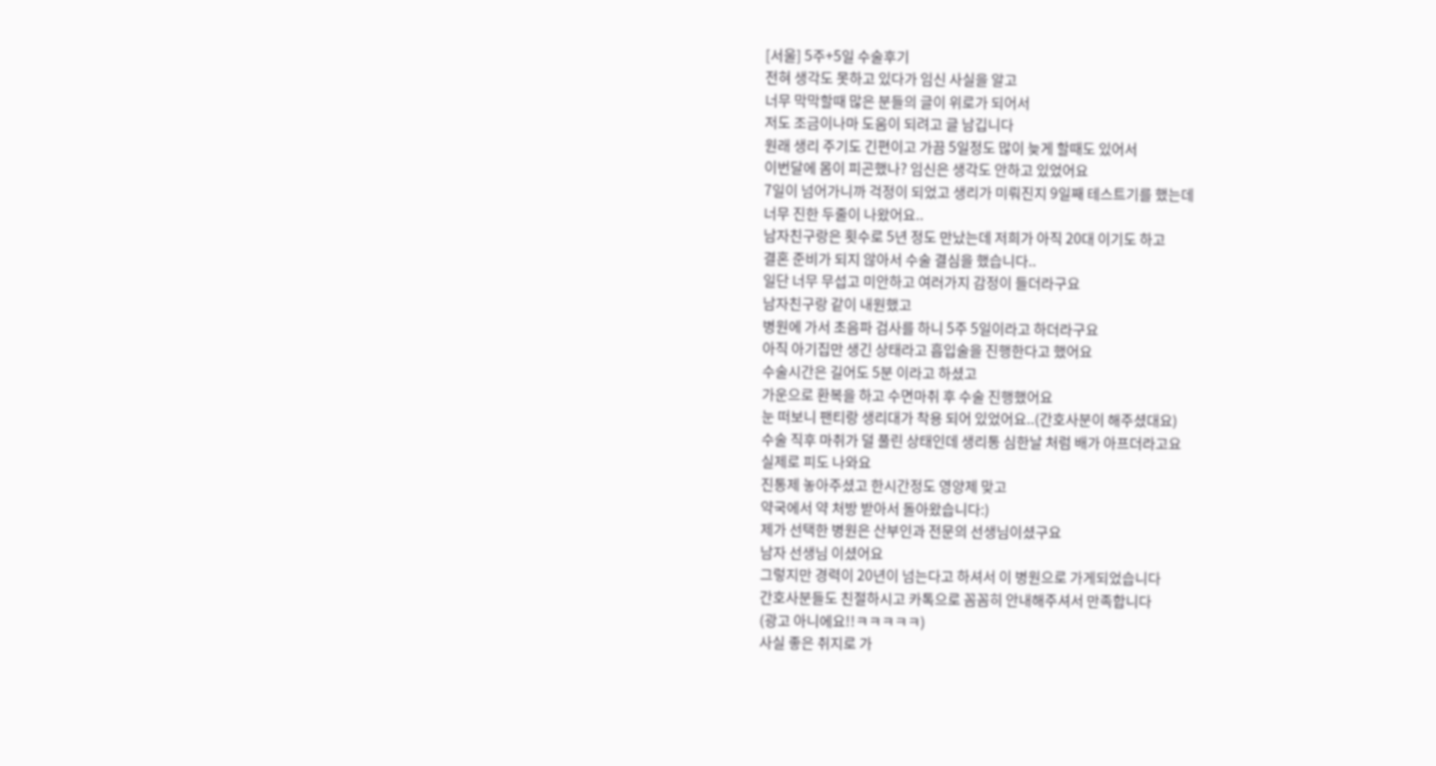[서울] 5주+5일 수술후기
전혀 생각도 못하고 있다가 임신 사실을 알고
너무 막막할때 많은 분들의 글이 위로가 되어서
저도 조금이나마 도움이 되려고 글 남깁니다
원래 생리 주기도 긴편이고 가끔 5일정도 많이 늦게 할때도 있어서
이번달에 몸이 피곤했나? 임신은 생각도 안하고 있었어요
7일이 넘어가니까 걱정이 되었고 생리가 미뤄진지 9일째 테스트기를 했는데
너무 진한 두줄이 나왔어요..
남자친구랑은 횟수로 5년 정도 만났는데 저희가 아직 20대 이기도 하고
결혼 준비가 되지 않아서 수술 결심을 했습니다..
일단 너무 무섭고 미안하고 여러가지 감정이 들더라구요
남자친구랑 같이 내원했고
병원에 가서 초음파 검사를 하니 5주 5일이라고 하더라구요
아직 아기집만 생긴 상태라고 흡입술을 진행한다고 했어요
수술시간은 길어도 5분 이라고 하셨고
가운으로 환복을 하고 수면마취 후 수술 진행했어요
눈 떠보니 팬티랑 생리대가 착용 되어 있었어요..(간호사분이 해주셨대요)
수술 직후 마취가 덜 풀린 상태인데 생리통 심한날 처럼 배가 아프더라고요
실제로 피도 나와요
진통제 놓아주셨고 한시간정도 영양제 맞고
약국에서 약 처방 받아서 돌아왔습니다:)
제가 선택한 병원은 산부인과 전문의 선생님이셨구요
남자 선생님 이셨어요
그렇지만 경력이 20년이 넘는다고 하셔서 이 병원으로 가게되었습니다
간호사분들도 친절하시고 카톡으로 꼼꼼히 안내해주셔서 만족합니다
(광고 아니에요!!ㅋㅋㅋㅋㅋ)
사실 좋은 취지로 가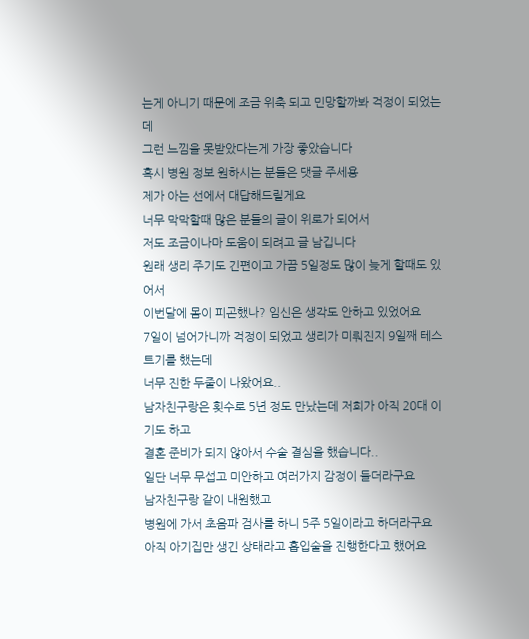는게 아니기 때문에 조금 위축 되고 민망할까봐 걱정이 되었는데
그런 느낌을 못받았다는게 가장 좋았습니다
혹시 병원 정보 원하시는 분들은 댓글 주세용
제가 아는 선에서 대답해드릴게요
너무 막막할때 많은 분들의 글이 위로가 되어서
저도 조금이나마 도움이 되려고 글 남깁니다
원래 생리 주기도 긴편이고 가끔 5일정도 많이 늦게 할때도 있어서
이번달에 몸이 피곤했나? 임신은 생각도 안하고 있었어요
7일이 넘어가니까 걱정이 되었고 생리가 미뤄진지 9일째 테스트기를 했는데
너무 진한 두줄이 나왔어요..
남자친구랑은 횟수로 5년 정도 만났는데 저희가 아직 20대 이기도 하고
결혼 준비가 되지 않아서 수술 결심을 했습니다..
일단 너무 무섭고 미안하고 여러가지 감정이 들더라구요
남자친구랑 같이 내원했고
병원에 가서 초음파 검사를 하니 5주 5일이라고 하더라구요
아직 아기집만 생긴 상태라고 흡입술을 진행한다고 했어요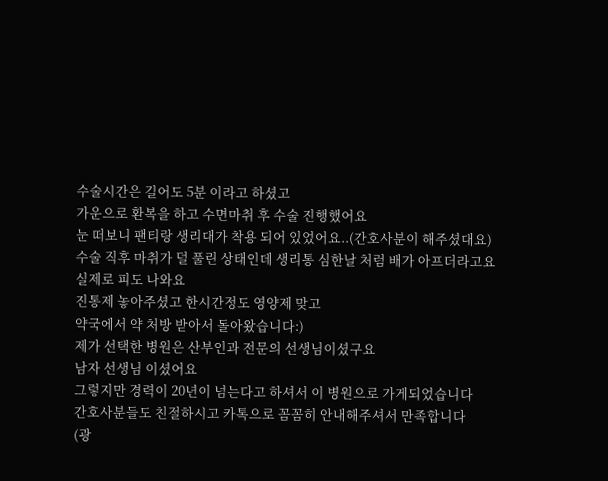수술시간은 길어도 5분 이라고 하셨고
가운으로 환복을 하고 수면마취 후 수술 진행했어요
눈 떠보니 팬티랑 생리대가 착용 되어 있었어요..(간호사분이 해주셨대요)
수술 직후 마취가 덜 풀린 상태인데 생리통 심한날 처럼 배가 아프더라고요
실제로 피도 나와요
진통제 놓아주셨고 한시간정도 영양제 맞고
약국에서 약 처방 받아서 돌아왔습니다:)
제가 선택한 병원은 산부인과 전문의 선생님이셨구요
남자 선생님 이셨어요
그렇지만 경력이 20년이 넘는다고 하셔서 이 병원으로 가게되었습니다
간호사분들도 친절하시고 카톡으로 꼼꼼히 안내해주셔서 만족합니다
(광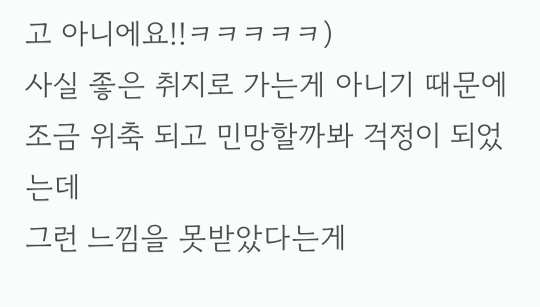고 아니에요!!ㅋㅋㅋㅋㅋ)
사실 좋은 취지로 가는게 아니기 때문에 조금 위축 되고 민망할까봐 걱정이 되었는데
그런 느낌을 못받았다는게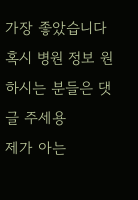가장 좋았습니다
혹시 병원 정보 원하시는 분들은 댓글 주세용
제가 아는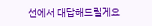선에서 대답해드릴게요